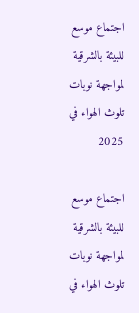اجتماع موسع للبيئة بالشرقية لمواجهة نوبات تلوث الهواء في 2025

اجتماع موسع للبيئة بالشرقية لمواجهة نوبات تلوث الهواء في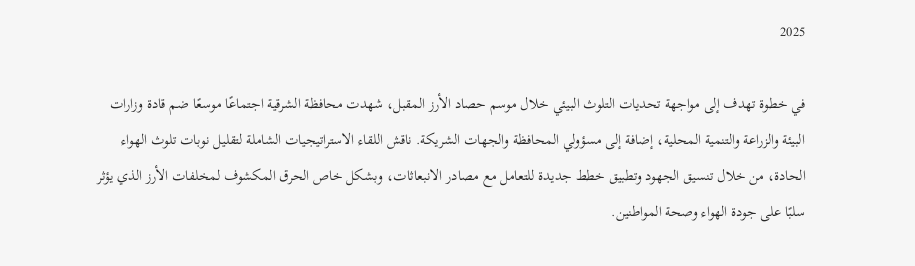2025

في خطوة تهدف إلى مواجهة تحديات التلوث البيئي خلال موسم حصاد الأرز المقبل، شهدت محافظة الشرقية اجتماعًا موسعًا ضم قادة وزارات البيئة والزراعة والتنمية المحلية، إضافة إلى مسؤولي المحافظة والجهات الشريكة. ناقش اللقاء الاستراتيجيات الشاملة لتقليل نوبات تلوث الهواء الحادة، من خلال تنسيق الجهود وتطبيق خطط جديدة للتعامل مع مصادر الانبعاثات، وبشكل خاص الحرق المكشوف لمخلفات الأرز الذي يؤثر سلبًا على جودة الهواء وصحة المواطنين.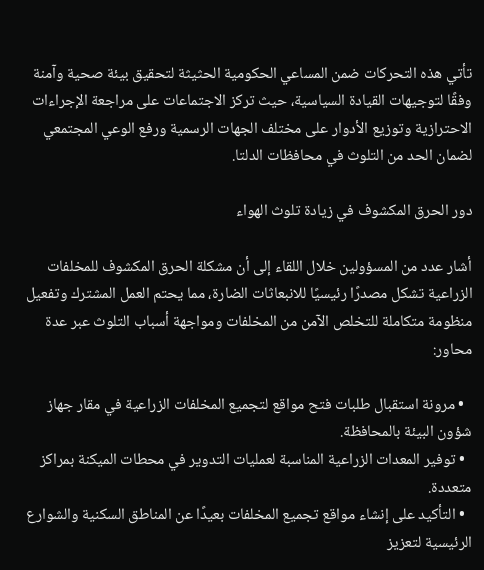تأتي هذه التحركات ضمن المساعي الحكومية الحثيثة لتحقيق بيئة صحية وآمنة وفقًا لتوجيهات القيادة السياسية، حيث تركز الاجتماعات على مراجعة الإجراءات الاحترازية وتوزيع الأدوار على مختلف الجهات الرسمية ورفع الوعي المجتمعي لضمان الحد من التلوث في محافظات الدلتا.

دور الحرق المكشوف في زيادة تلوث الهواء

أشار عدد من المسؤولين خلال اللقاء إلى أن مشكلة الحرق المكشوف للمخلفات الزراعية تشكل مصدرًا رئيسيًا للانبعاثات الضارة، مما يحتم العمل المشترك وتفعيل منظومة متكاملة للتخلص الآمن من المخلفات ومواجهة أسباب التلوث عبر عدة محاور:

  • مرونة استقبال طلبات فتح مواقع لتجميع المخلفات الزراعية في مقار جهاز شؤون البيئة بالمحافظة.
  • توفير المعدات الزراعية المناسبة لعمليات التدوير في محطات الميكنة بمراكز متعددة.
  • التأكيد على إنشاء مواقع تجميع المخلفات بعيدًا عن المناطق السكنية والشوارع الرئيسية لتعزيز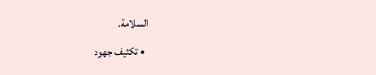السلامة.
  • تكثيف جهود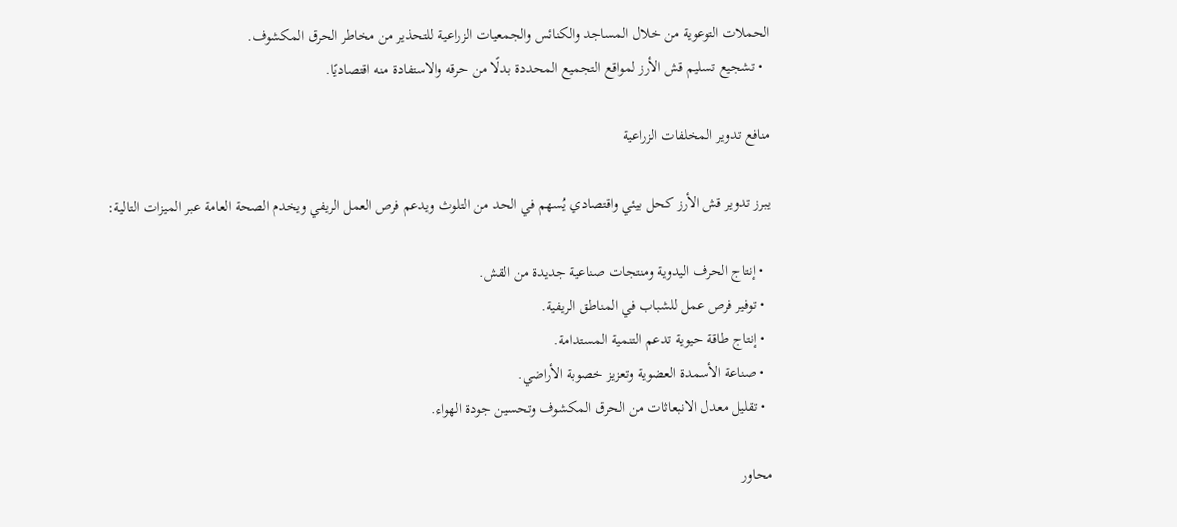الحملات التوعوية من خلال المساجد والكنائس والجمعيات الزراعية للتحذير من مخاطر الحرق المكشوف.
  • تشجيع تسليم قش الأرز لمواقع التجميع المحددة بدلًا من حرقه والاستفادة منه اقتصاديًا.

منافع تدوير المخلفات الزراعية

يبرز تدوير قش الأرز كحل بيئي واقتصادي يُسهم في الحد من التلوث ويدعم فرص العمل الريفي ويخدم الصحة العامة عبر الميزات التالية:

  • إنتاج الحرف اليدوية ومنتجات صناعية جديدة من القش.
  • توفير فرص عمل للشباب في المناطق الريفية.
  • إنتاج طاقة حيوية تدعم التنمية المستدامة.
  • صناعة الأسمدة العضوية وتعزيز خصوبة الأراضي.
  • تقليل معدل الانبعاثات من الحرق المكشوف وتحسين جودة الهواء.

محاور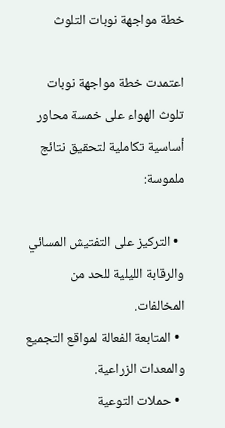خطة مواجهة نوبات التلوث

اعتمدت خطة مواجهة نوبات تلوث الهواء على خمسة محاور أساسية تكاملية لتحقيق نتائج ملموسة:

  • التركيز على التفتيش المسائي والرقابة الليلية للحد من المخالفات.
  • المتابعة الفعالة لمواقع التجميع والمعدات الزراعية.
  • حملات التوعية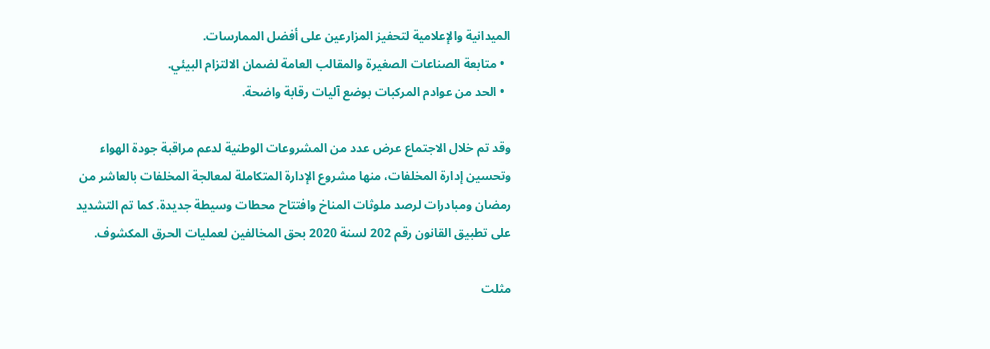الميدانية والإعلامية لتحفيز المزارعين على أفضل الممارسات.
  • متابعة الصناعات الصغيرة والمقالب العامة لضمان الالتزام البيئي.
  • الحد من عوادم المركبات بوضع آليات رقابة واضحة.

وقد تم خلال الاجتماع عرض عدد من المشروعات الوطنية لدعم مراقبة جودة الهواء وتحسين إدارة المخلفات، منها مشروع الإدارة المتكاملة لمعالجة المخلفات بالعاشر من رمضان ومبادرات لرصد ملوثات المناخ وافتتاح محطات وسيطة جديدة. كما تم التشديد على تطبيق القانون رقم 202 لسنة 2020 بحق المخالفين لعمليات الحرق المكشوف.

مثلت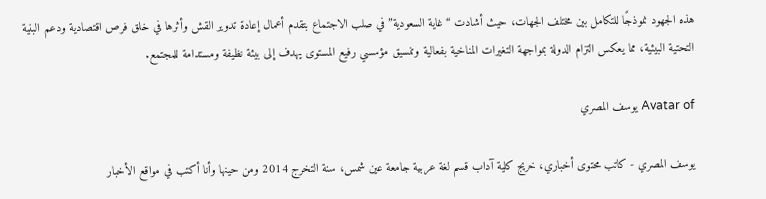هذه الجهود نموذجًا للتكامل بين مختلف الجهات، حيث أشادت “غاية السعودية” في صلب الاجتماع بتقدم أعمال إعادة تدوير القش وأثرها في خلق فرص اقتصادية ودعم البنية التحتية البيئية، مما يعكس التزام الدولة بمواجهة التغيرات المناخية بفعالية وتنسيق مؤسسي رفيع المستوى يهدف إلى بيئة نظيفة ومستدامة للمجتمع.

Avatar of يوسف المصري

يوسف المصري - كاتب محتوى أخباري، خريج كلية آداب قسم لغة عربية جامعة عين شمس، سنة التخرج 2014 ومن حينها وأنا أكتب في مواقع الأخبار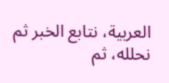العربية، نتابع الخبر ثم نحلله، ثم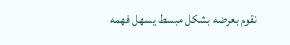نقوم بعرضه بشكل مبسط يسهل فهمه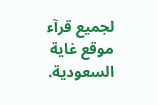لجميع قرآء موقع غاية السعودية.